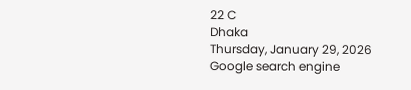22 C
Dhaka
Thursday, January 29, 2026
Google search engine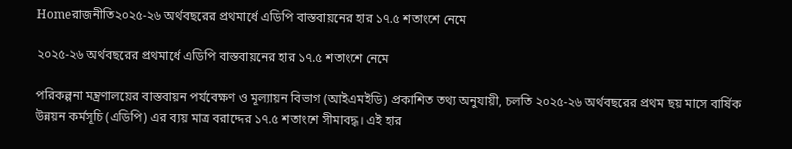Homeরাজনীতি২০২৫-২৬ অর্থবছরের প্রথমার্ধে এডিপি বাস্তবায়নের হার ১৭.৫ শতাংশে নেমে

২০২৫-২৬ অর্থবছরের প্রথমার্ধে এডিপি বাস্তবায়নের হার ১৭.৫ শতাংশে নেমে

পরিকল্পনা মন্ত্রণালয়ের বাস্তবায়ন পর্যবেক্ষণ ও মূল্যায়ন বিভাগ (আইএমইডি) প্রকাশিত তথ্য অনুযায়ী, চলতি ২০২৫-২৬ অর্থবছরের প্রথম ছয় মাসে বার্ষিক উন্নয়ন কর্মসূচি (এডিপি) এর ব্যয় মাত্র বরাদ্দের ১৭.৫ শতাংশে সীমাবদ্ধ। এই হার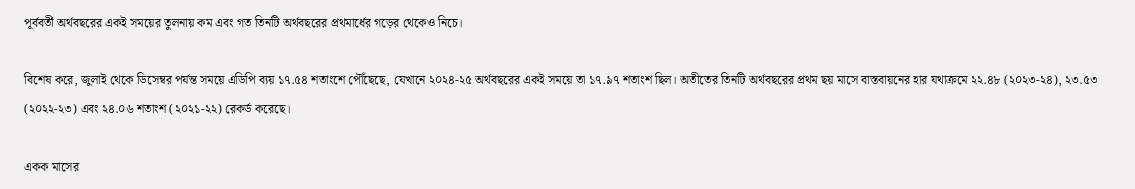পূর্ববর্তী অর্থবছরের একই সময়ের তুলনায় কম এবং গত তিনটি অর্থবছরের প্রথমার্ধের গড়ের থেকেও নিচে।

বিশেষ করে, জুলাই থেকে ডিসেম্বর পর্যন্ত সময়ে এডিপি ব্যয় ১৭.৫৪ শতাংশে পৌঁছেছে, যেখানে ২০২৪-২৫ অর্থবছরের একই সময়ে তা ১৭.৯৭ শতাংশ ছিল। অতীতের তিনটি অর্থবছরের প্রথম ছয় মাসে বাস্তবায়নের হার যথাক্রমে ২২.৪৮ (২০২৩-২৪), ২৩.৫৩ (২০২২-২৩) এবং ২৪.০৬ শতাংশ (২০২১-২২) রেকর্ড করেছে।

একক মাসের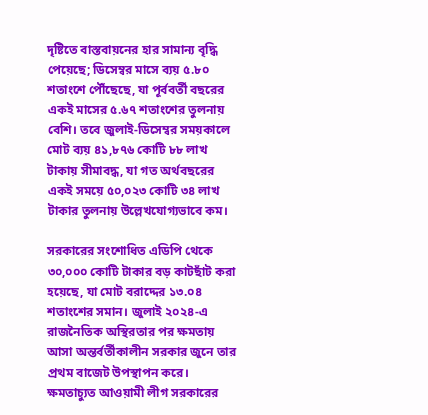দৃষ্টিতে বাস্তবায়নের হার সামান্য বৃদ্ধি পেয়েছে; ডিসেম্বর মাসে ব্যয় ৫.৮০ শতাংশে পৌঁছেছে, যা পূর্ববর্তী বছরের একই মাসের ৫.৬৭ শতাংশের তুলনায় বেশি। তবে জুলাই-ডিসেম্বর সময়কালে মোট ব্যয় ৪১,৮৭৬ কোটি ৮৮ লাখ টাকায় সীমাবদ্ধ, যা গত অর্থবছরের একই সময়ে ৫০,০২৩ কোটি ৩৪ লাখ টাকার তুলনায় উল্লেখযোগ্যভাবে কম।

সরকারের সংশোধিত এডিপি থেকে ৩০,০০০ কোটি টাকার বড় কাটছাঁট করা হয়েছে, যা মোট বরাদ্দের ১৩.০৪ শতাংশের সমান। জুলাই ২০২৪-এ রাজনৈতিক অস্থিরতার পর ক্ষমতায় আসা অন্তর্বর্তীকালীন সরকার জুনে তার প্রথম বাজেট উপস্থাপন করে। ক্ষমতাচ্যুত আওয়ামী লীগ সরকারের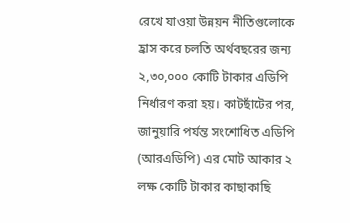রেখে যাওয়া উন্নয়ন নীতিগুলোকে হ্রাস করে চলতি অর্থবছরের জন্য ২,৩০,০০০ কোটি টাকার এডিপি নির্ধারণ করা হয়। কাটছাঁটের পর, জানুয়ারি পর্যন্ত সংশোধিত এডিপি (আরএডিপি) এর মোট আকার ২ লক্ষ কোটি টাকার কাছাকাছি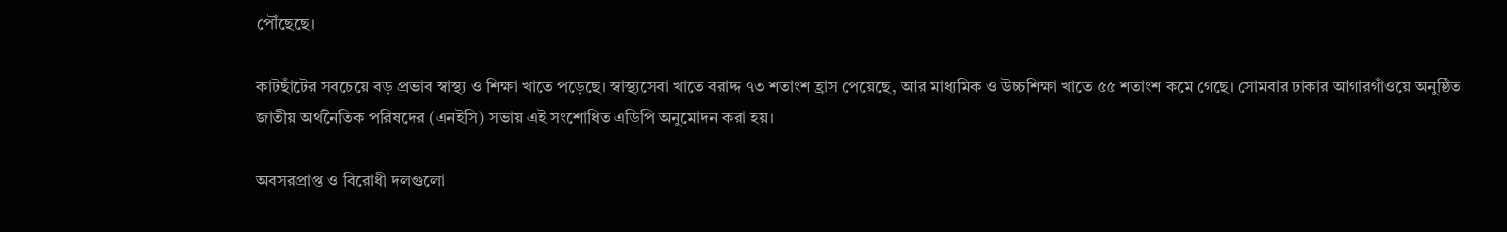পৌঁছেছে।

কাটছাঁটের সবচেয়ে বড় প্রভাব স্বাস্থ্য ও শিক্ষা খাতে পড়েছে। স্বাস্থ্যসেবা খাতে বরাদ্দ ৭৩ শতাংশ হ্রাস পেয়েছে, আর মাধ্যমিক ও উচ্চশিক্ষা খাতে ৫৫ শতাংশ কমে গেছে। সোমবার ঢাকার আগারগাঁওয়ে অনুষ্ঠিত জাতীয় অর্থনৈতিক পরিষদের (এনইসি) সভায় এই সংশোধিত এডিপি অনুমোদন করা হয়।

অবসরপ্রাপ্ত ও বিরোধী দলগুলো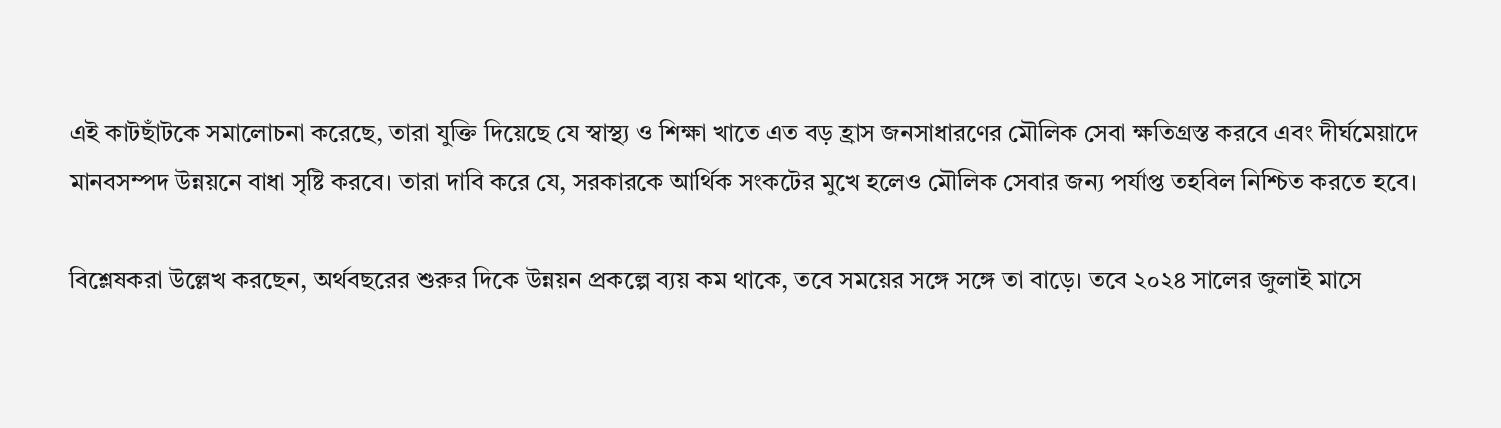এই কাটছাঁটকে সমালোচনা করেছে, তারা যুক্তি দিয়েছে যে স্বাস্থ্য ও শিক্ষা খাতে এত বড় হ্রাস জনসাধারণের মৌলিক সেবা ক্ষতিগ্রস্ত করবে এবং দীর্ঘমেয়াদে মানবসম্পদ উন্নয়নে বাধা সৃষ্টি করবে। তারা দাবি করে যে, সরকারকে আর্থিক সংকটের মুখে হলেও মৌলিক সেবার জন্য পর্যাপ্ত তহবিল নিশ্চিত করতে হবে।

বিশ্লেষকরা উল্লেখ করছেন, অর্থবছরের শুরুর দিকে উন্নয়ন প্রকল্পে ব্যয় কম থাকে, তবে সময়ের সঙ্গে সঙ্গে তা বাড়ে। তবে ২০২৪ সালের জুলাই মাসে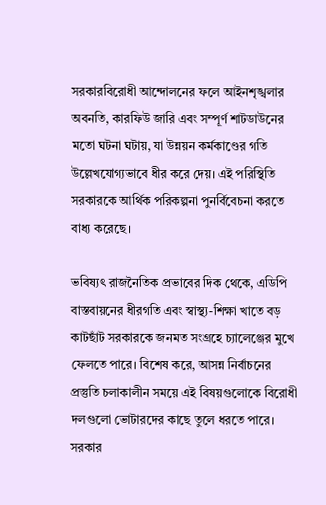সরকারবিরোধী আন্দোলনের ফলে আইনশৃঙ্খলার অবনতি, কারফিউ জারি এবং সম্পূর্ণ শাটডাউনের মতো ঘটনা ঘটায়, যা উন্নয়ন কর্মকাণ্ডের গতি উল্লেখযোগ্যভাবে ধীর করে দেয়। এই পরিস্থিতি সরকারকে আর্থিক পরিকল্পনা পুনর্বিবেচনা করতে বাধ্য করেছে।

ভবিষ্যৎ রাজনৈতিক প্রভাবের দিক থেকে, এডিপি বাস্তবায়নের ধীরগতি এবং স্বাস্থ্য-শিক্ষা খাতে বড় কাটছাঁট সরকারকে জনমত সংগ্রহে চ্যালেঞ্জের মুখে ফেলতে পারে। বিশেষ করে, আসন্ন নির্বাচনের প্রস্তুতি চলাকালীন সময়ে এই বিষয়গুলোকে বিরোধী দলগুলো ভোটারদের কাছে তুলে ধরতে পারে। সরকার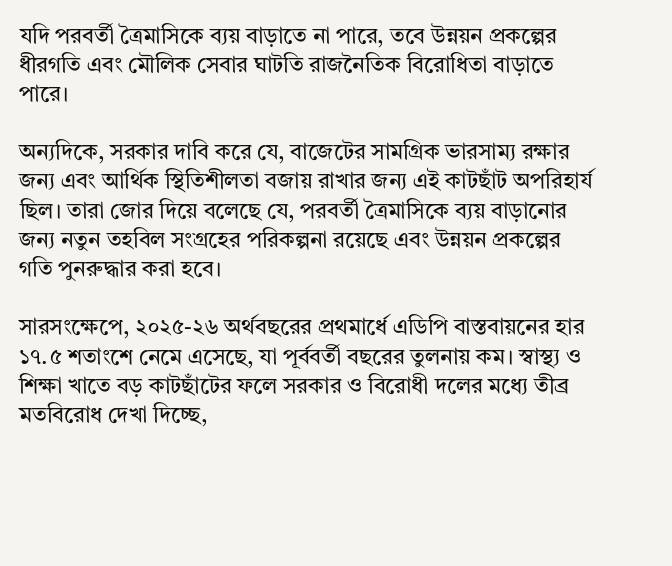যদি পরবর্তী ত্রৈমাসিকে ব্যয় বাড়াতে না পারে, তবে উন্নয়ন প্রকল্পের ধীরগতি এবং মৌলিক সেবার ঘাটতি রাজনৈতিক বিরোধিতা বাড়াতে পারে।

অন্যদিকে, সরকার দাবি করে যে, বাজেটের সামগ্রিক ভারসাম্য রক্ষার জন্য এবং আর্থিক স্থিতিশীলতা বজায় রাখার জন্য এই কাটছাঁট অপরিহার্য ছিল। তারা জোর দিয়ে বলেছে যে, পরবর্তী ত্রৈমাসিকে ব্যয় বাড়ানোর জন্য নতুন তহবিল সংগ্রহের পরিকল্পনা রয়েছে এবং উন্নয়ন প্রকল্পের গতি পুনরুদ্ধার করা হবে।

সারসংক্ষেপে, ২০২৫-২৬ অর্থবছরের প্রথমার্ধে এডিপি বাস্তবায়নের হার ১৭.৫ শতাংশে নেমে এসেছে, যা পূর্ববর্তী বছরের তুলনায় কম। স্বাস্থ্য ও শিক্ষা খাতে বড় কাটছাঁটের ফলে সরকার ও বিরোধী দলের মধ্যে তীব্র মতবিরোধ দেখা দিচ্ছে,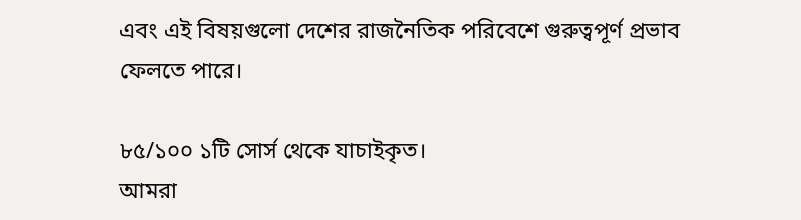এবং এই বিষয়গুলো দেশের রাজনৈতিক পরিবেশে গুরুত্বপূর্ণ প্রভাব ফেলতে পারে।

৮৫/১০০ ১টি সোর্স থেকে যাচাইকৃত।
আমরা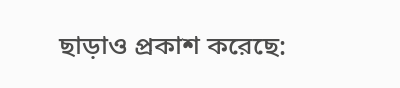ছাড়াও প্রকাশ করেছে: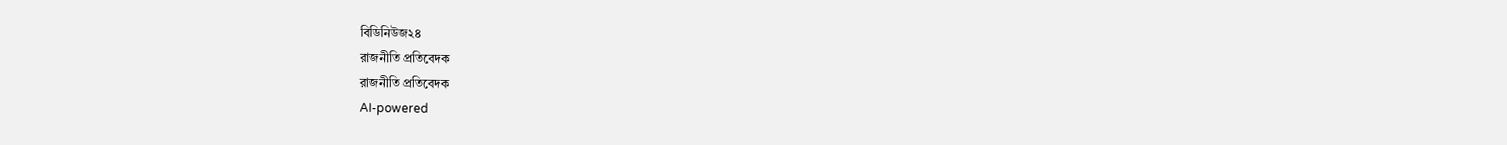বিডিনিউজ২৪
রাজনীতি প্রতিবেদক
রাজনীতি প্রতিবেদক
AI-powered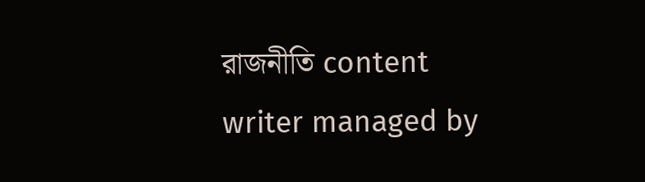রাজনীতি content writer managed by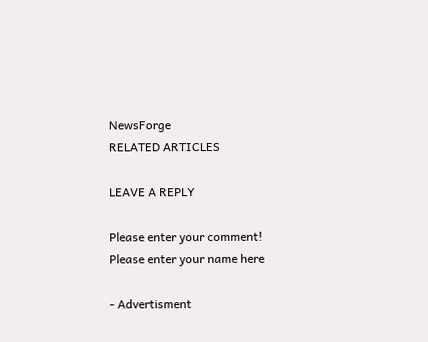NewsForge
RELATED ARTICLES

LEAVE A REPLY

Please enter your comment!
Please enter your name here

- Advertisment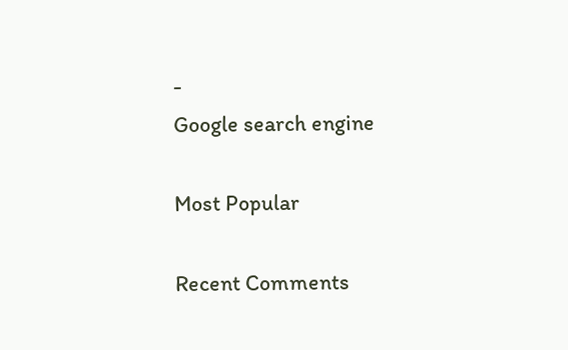-
Google search engine

Most Popular

Recent Comments